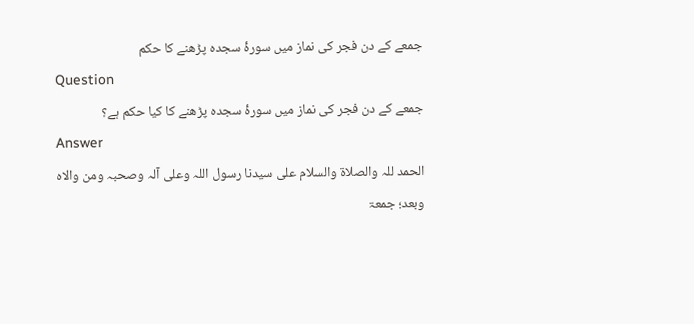جمعے کے دن فجر کی نماز میں سورۂ سجدہ پڑھنے کا حکم
Question
جمعے کے دن فجر کی نماز میں سورۂ سجدہ پڑھنے کا کیا حکم ہے؟
Answer
الحمد للہ والصلاۃ والسلام علی سیدنا رسول اللہ وعلى آلہ وصحبہ ومن والاہ وبعد؛ جمعۃ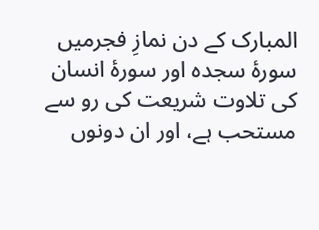المبارک کے دن نمازِ فجرمیں سورۂ سجدہ اور سورۂ انسان کی تلاوت شریعت کی رو سے مستحب ہے، اور ان دونوں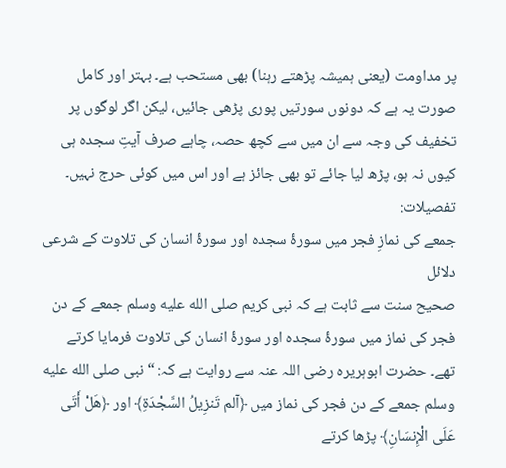پر مداومت (یعنی ہمیشہ پڑھتے رہنا) بھی مستحب ہے۔ بہتر اور کامل صورت یہ ہے کہ دونوں سورتیں پوری پڑھی جائیں، لیکن اگر لوگوں پر تخفیف کی وجہ سے ان میں سے کچھ حصہ، چاہے صرف آیتِ سجدہ ہی کیوں نہ ہو، پڑھ لیا جائے تو بھی جائز ہے اور اس میں کوئی حرج نہیں۔
تفصیلات:
جمعے کی نمازِ فجر میں سورۂ سجدہ اور سورۂ انسان کی تلاوت کے شرعی دلائل
صحیح سنت سے ثابت ہے کہ نبی کریم صلى الله عليه وسلم جمعے کے دن فجر کی نماز میں سورۂ سجدہ اور سورۂ انسان کی تلاوت فرمایا کرتے تھے۔ حضرت ابوہریرہ رضی اللہ عنہ سے روایت ہے کہ: “نبی صلى الله عليه وسلم جمعے کے دن فجر کی نماز میں ﴿آلم تَنزِيلُ السَّجْدَةِ﴾ اور ﴿هَلْ أَتَى عَلَى الْإِنسَانِ﴾ پڑھا کرتے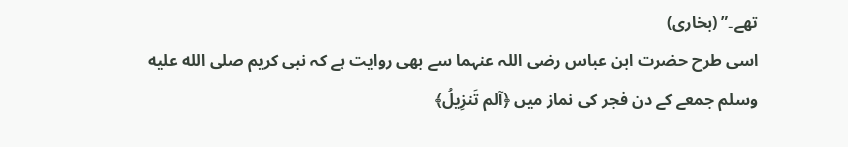تھے۔” (بخاری)
اسی طرح حضرت ابن عباس رضی اللہ عنہما سے بھی روایت ہے کہ نبی کریم صلى الله عليه وسلم جمعے کے دن فجر کی نماز میں ﴿آلم تَنزِيلُ﴾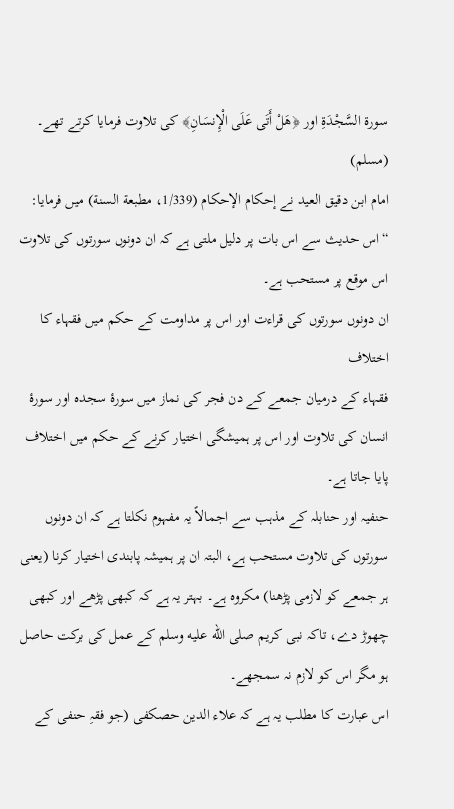سورۃ السَّجْدَةِ اور ﴿هَلْ أَتَى عَلَى الْإِنسَانِ﴾ کی تلاوت فرمایا کرتے تھے۔ (مسلم)
امام ابن دقیق العید نے إحكام الإحكام (1/339، مطبعة السنة) میں فرمایا: “اس حدیث سے اس بات پر دلیل ملتی ہے کہ ان دونوں سورتوں کی تلاوت اس موقع پر مستحب ہے۔
ان دونوں سورتوں کی قراءت اور اس پر مداومت کے حکم میں فقہاء کا اختلاف
فقہاء کے درمیان جمعے کے دن فجر کی نماز میں سورۂ سجدہ اور سورۂ انسان کی تلاوت اور اس پر ہمیشگی اختیار کرنے کے حکم میں اختلاف پایا جاتا ہے۔
حنفیہ اور حنابلہ کے مذہب سے اجمالاً یہ مفہوم نکلتا ہے کہ ان دونوں سورتوں کی تلاوت مستحب ہے، البتہ ان پر ہمیشہ پابندی اختیار کرنا (یعنی ہر جمعے کو لازمی پڑھنا) مکروہ ہے۔ بہتر یہ ہے کہ کبھی پڑھے اور کبھی چھوڑ دے، تاکہ نبی کریم صلى الله عليه وسلم کے عمل کی برکت حاصل ہو مگر اس کو لازم نہ سمجھے۔
اس عبارت کا مطلب یہ ہے کہ علاء الدین حصکفی (جو فقہِ حنفی کے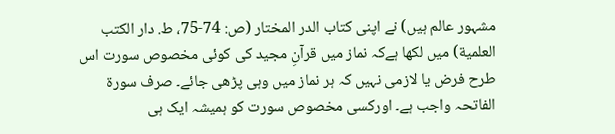مشہور عالم ہیں) نے اپنی کتاب الدر المختار (ص: 74-75، ط. دار الكتب العلمية) میں لکھا ہےکہ نماز میں قرآنِ مجید کی کوئی مخصوص سورت اس طرح فرض یا لازمی نہیں کہ ہر نماز میں وہی پڑھی جائے۔ صرف سورۃ الفاتحہ واجب ہے۔ اورکسی مخصوص سورت کو ہمیشہ ایک ہی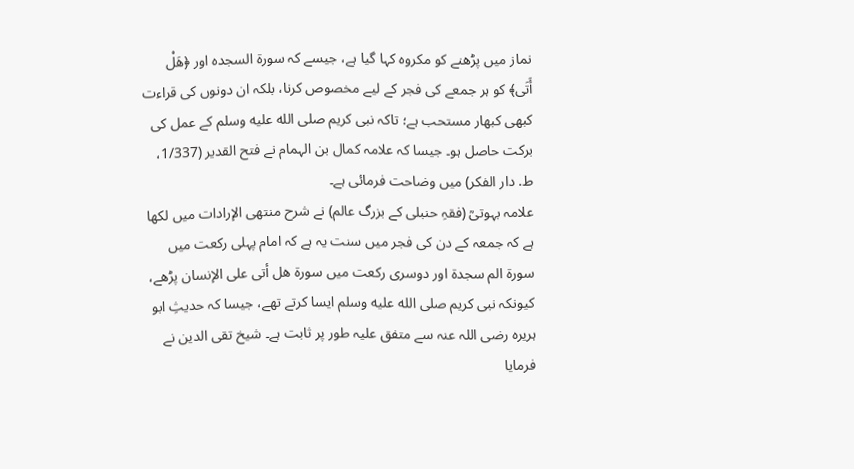نماز میں پڑھنے کو مکروہ کہا گیا ہے، جیسے کہ سورۃ السجدہ اور ﴿هَلْ أَتَى﴾ کو ہر جمعے کی فجر کے لیے مخصوص کرنا، بلکہ ان دونوں کی قراءت کبھی کبھار مستحب ہے؛ تاکہ نبی کریم صلى الله عليه وسلم کے عمل کی برکت حاصل ہو۔ جیسا کہ علامہ کمال بن الہمام نے فتح القدیر (1/337، ط. دار الفكر) میں وضاحت فرمائی ہے۔
علامہ بہوتیؒ (فقہِ حنبلی کے بزرگ عالم) نے شرح منتهى الإرادات میں لکھا ہے کہ جمعہ کے دن کی فجر میں سنت یہ ہے کہ امام پہلی رکعت میں سورۃ الم سجدة اور دوسری رکعت میں سورۃ هل أتى على الإنسان پڑھے، کیونکہ نبی کریم صلى الله عليه وسلم ایسا کرتے تھے، جیسا کہ حدیثِ ابو ہریرہ رضی اللہ عنہ سے متفق علیہ طور پر ثابت ہے۔ شیخ تقی الدین نے فرمایا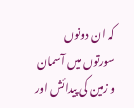کہ ان دونوں سورتوں میں آسمان و زمین کی پیدائش اور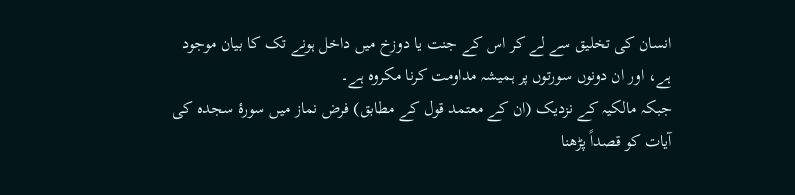انسان کی تخلیق سے لے کر اس کے جنت یا دوزخ میں داخل ہونے تک کا بیان موجود ہے، اور ان دونوں سورتوں پر ہمیشہ مداومت کرنا مکروہ ہے۔
جبکہ مالکیہ کے نزدیک (ان کے معتمد قول کے مطابق) فرض نماز میں سورۂ سجدہ کی آیات کو قصداً پڑھنا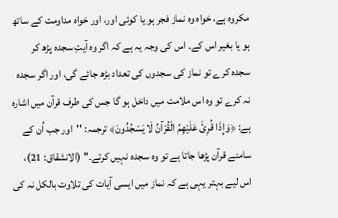مکروہ ہے، خواہ وہ نماز فجر ہو یا کوئی اور، اور خواہ مداومت کے ساتھ ہو یا بغیر اس کے۔ اس کی وجہ یہ ہے کہ اگر وہ آیتِ سجدہ پڑھ کر سجدہ کرے تو نماز کی سجدوں کی تعداد بڑھ جائے گی، اور اگر سجدہ نہ کرے تو وہ اس ملامت میں داخل ہو گا جس کی طرف قرآن میں اشارہ ہے: ﴿وَإِذَا قُرِئَ عَلَيْهِمُ الْقُرْآنُ لَا يَسْجُدُونَ﴾ ترجمہ: ''اور جب اُن کے سامنے قرآن پڑھا جاتا ہے تو وہ سجدہ نہیں کرتے۔'' (الانشقاق: 21)، اس لیے بہتر یہی ہے کہ نماز میں ایسی آیات کی تلاوت بالکل نہ کی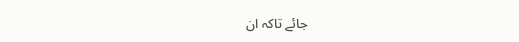جائے تاکہ ان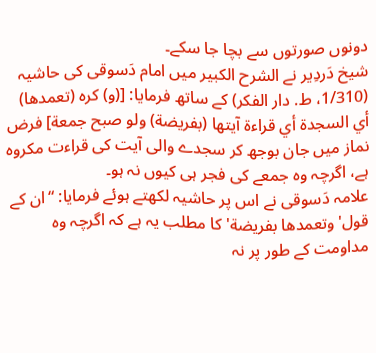دونوں صورتوں سے بچا جا سکے۔
شیخ دَردِير نے الشرح الكبير میں امام دَسوقی کی حاشیہ (1/310، ط. دار الفكر) کے ساتھ فرمایا: [(و) كره (تعمدها) أي السجدة أي قراءة آيتها (بفريضة) ولو صبح جمعة] فرض نماز میں جان بوجھ کر سجدے والی آیت کی قراءت مکروہ ہے، اگرچہ وہ جمعے کی فجر ہی کیوں نہ ہو۔
علامہ دَسوقی نے اس پر حاشیہ لکھتے ہوئے فرمایا: “ان کے قول'وتعمدها بفريضة' کا مطلب یہ ہے کہ اگرچہ وہ مداومت کے طور پر نہ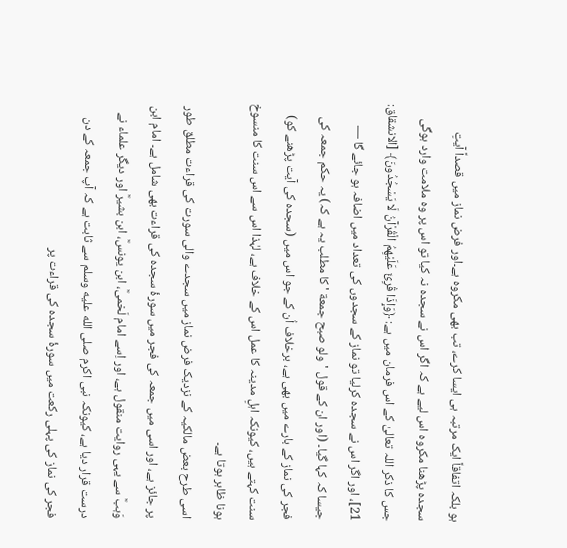ہو بلکہ اتفاقاً ایک مرتبہ ہی ایسا کرے، تب بھی مکروہ ہے۔اور فرض نماز میں قصداً آیتِ سجدہ پڑھنا مکروہ اس لیے ہے کہ اگر اس نے سجدہ نہ کیا تو اس پر وہ ملامت وارد ہوگی جس کا ذکر اللہ تعالیٰ کے اس فرمان میں ہے: ﴿وَإِذَا قُرِئَ عَلَيْهِمُ الْقُرْآنُ لَا يَسْجُدُونَ﴾ [الانشقاق: 21]، اور اگر اس نے سجدہ کرلیا تو نماز کے سجدوں کی تعداد میں اضافہ ہو جائے گا — جیسا کہ کہا گیا۔ (اور ان کے قول 'ولو صبح جمعة ' کا مطلب یہ ہے کہ) یہ حکم جمعہ کی فجر کی نماز کے بارے میں بھی ہے، برخلاف اُن کے جو اس میں (سجدہ کی آیت پڑھنے کو) سنت کہتے ہیں، کیونکہ اہلِ مدینہ کا عمل اس کے خلاف ہے، لہٰذا اس سے اس سنت کا منسوخ ہونا ظاہر ہوتا ہے۔
اسی طرح بعض مالکیہ کے نزدیک فرض نماز میں سجدے والی سورت کی قراءت مطلق طور پر جائز ہے، اور اسی میں جمعہ کی فجر میں سورۂ سجدہ کی قراءت بھی شامل ہے۔ امام ابن وَہبؒ سے یہی روایت منقول ہے، اور اِسے امام لَخمیؒ، ابن یونسؒ، ابن بشیرؒ اور دیگر علماء نے درست قرار دیا ہے، کیونکہ نبی اکرم صلى الله عليه وسلم سے ثابت ہے کہ آپ جمعہ کے دن فجر کی نماز کی پہلی رکعت میں سورۂ سجدہ کی قراءت پر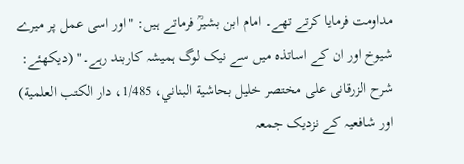مداومت فرمایا کرتے تھے۔ امام ابن بشیرؒ فرماتے ہیں: "اور اسی عمل پر میرے شیوخ اور ان کے اساتذہ میں سے نیک لوگ ہمیشہ کاربند رہے۔" (دیکھئے: شرح الزرقانی على مختصر خليل بحاشية البناني، 1/485، دار الكتب العلمية)
اور شافعیہ کے نزدیک جمعہ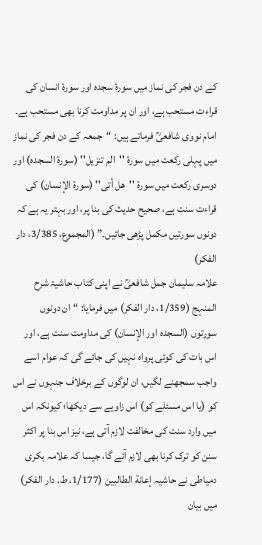کے دن فجر کی نماز میں سورۂ سجدہ اور سورۂ انسان کی قراءت مستحب ہے، اور ان پر مداومت کرنا بھی مستحب ہے۔ امام نووی شافعیؒ فرماتے ہیں: “جمعہ کے دن فجر کی نماز میں پہلی رکعت میں سورۂ ''الم تنزيل'' (سورۃ السجدہ) اور دوسری رکعت میں سورۃ ''هل أتى'' (سورۃ الإنسان) کی قراءت سنت ہے، صحیح حدیث کی بنا پر، اور بہتر یہ ہے کہ دونوں سورتیں مکمل پڑھی جائیں۔” (المجموع، 3/385، دار الفكر)
علامہ سلیمان جمل شافعیؒ نے اپنی کتاب حاشیۃ شرح المنہج (1/359، دار الفكر) میں فرمایا: “ان دونوں سورتوں (السجدہ اور الإنسان) کی مداومت سنت ہے، اور اس بات کی کوئی پرواہ نہیں کی جائے گی کہ عوام اسے واجب سمجھنے لگیں، ان لوگوں کے برخلاف جنہوں نے اس کو (یا اس مسئلے کو) اس زاویے سے دیکھا؛ کیونکہ اس میں وارد سنت کی مخالفت لازم آتی ہے، نیز اس بنا پر اکثر سنن کو ترک کرنا بھی لازم آئے گا، جیسا کہ علامہ بکری دمیاطی نے حاشیہ إعانة الطالبين (1/177، ط. دار الفكر) میں بیان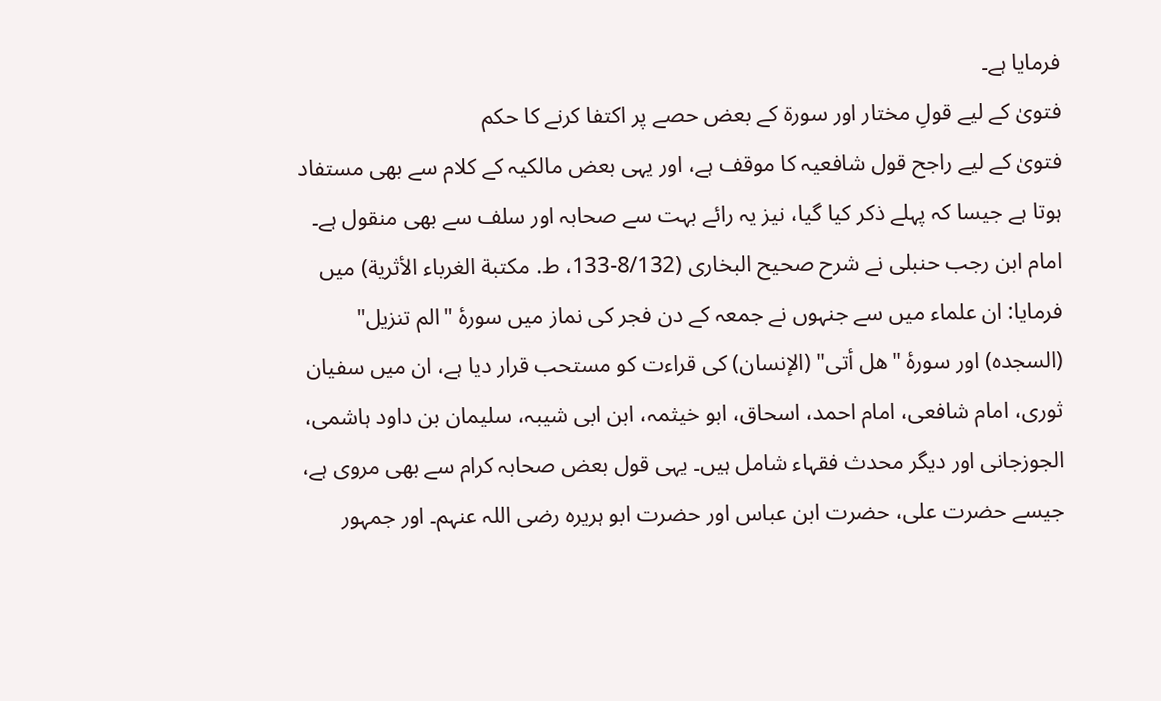فرمایا ہے۔
فتویٰ کے لیے قولِ مختار اور سورۃ کے بعض حصے پر اکتفا کرنے کا حکم
فتویٰ کے لیے راجح قول شافعیہ کا موقف ہے، اور یہی بعض مالکیہ کے کلام سے بھی مستفاد ہوتا ہے جیسا کہ پہلے ذکر کیا گیا، نیز یہ رائے بہت سے صحابہ اور سلف سے بھی منقول ہے۔
امام ابن رجب حنبلی نے شرح صحیح البخاری (8/132-133، ط. مكتبة الغرباء الأثرية) میں فرمایا: ان علماء میں سے جنہوں نے جمعہ کے دن فجر کی نماز میں سورۂ "الم تنزیل" (السجدہ) اور سورۂ "هل أتى" (الإنسان) کی قراءت کو مستحب قرار دیا ہے، ان میں سفیان ثوری، امام شافعی، امام احمد، اسحاق، ابو خیثمہ، ابن ابی شیبہ، سلیمان بن داود ہاشمی، الجوزجانی اور دیگر محدث فقہاء شامل ہیں۔ یہی قول بعض صحابہ کرام سے بھی مروی ہے، جیسے حضرت علی، حضرت ابن عباس اور حضرت ابو ہریرہ رضی اللہ عنہم۔ اور جمہور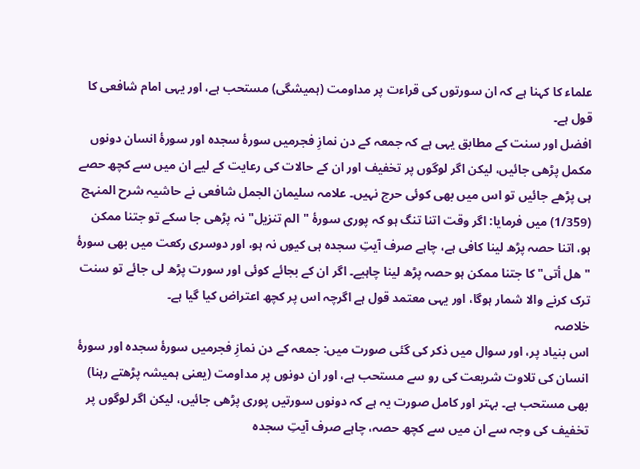علماء کا کہنا ہے کہ ان سورتوں کی قراءت پر مداومت (ہمیشگی) مستحب ہے، اور یہی امام شافعی کا قول ہے۔
افضل اور سنت کے مطابق یہی ہے کہ جمعہ کے دن نمازِ فجرمیں سورۂ سجدہ اور سورۂ انسان دونوں مکمل پڑھی جائیں، لیکن اگر لوگوں پر تخفیف اور ان کے حالات کی رعایت کے لیے ان میں سے کچھ حصے ہی پڑھے جائیں تو اس میں بھی کوئی حرج نہیں۔ علامہ سلیمان الجمل شافعی نے حاشیہ شرح المنہج (1/359) میں فرمایا: اگر وقت اتنا تنگ ہو کہ پوری سورۂ "الم تنزیل" نہ پڑھی جا سکے تو جتنا ممکن ہو، اتنا حصہ پڑھ لینا کافی ہے، چاہے صرف آیتِ سجدہ ہی کیوں نہ ہو، اور دوسری رکعت میں بھی سورۂ "هل أتى" کا جتنا ممکن ہو حصہ پڑھ لینا چاہیے۔ اگر ان کے بجائے کوئی اور سورت پڑھ لی جائے تو سنت ترک کرنے والا شمار ہوگا، اور یہی معتمد قول ہے اگرچہ اس پر کچھ اعتراض کیا گیا ہے۔
خلاصہ
اس بنیاد پر، اور سوال میں ذکر کی گئی صورت میں: جمعہ کے دن نمازِ فجرمیں سورۂ سجدہ اور سورۂ انسان کی تلاوت شریعت کی رو سے مستحب ہے، اور ان دونوں پر مداومت (یعنی ہمیشہ پڑھتے رہنا) بھی مستحب ہے۔ بہتر اور کامل صورت یہ ہے کہ دونوں سورتیں پوری پڑھی جائیں، لیکن اگر لوگوں پر تخفیف کی وجہ سے ان میں سے کچھ حصہ، چاہے صرف آیتِ سجدہ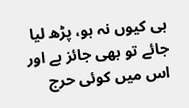ہی کیوں نہ ہو، پڑھ لیا جائے تو بھی جائز ہے اور اس میں کوئی حرج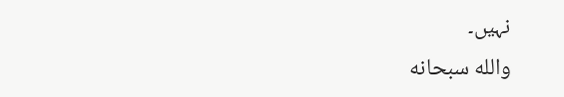نہیں۔
والله سبحانه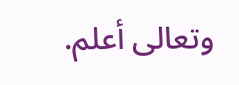وتعالى أعلم.